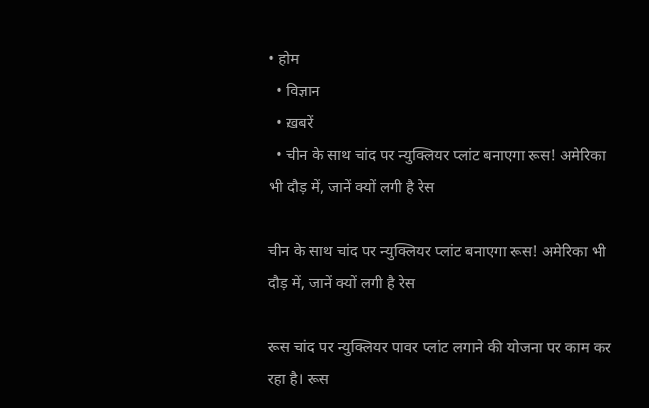• होम
  • विज्ञान
  • ख़बरें
  • चीन के साथ चांद पर न्युक्लियर प्लांट बनाएगा रूस! अमेरिका भी दौड़ में, जानें क्यों लगी है रेस

चीन के साथ चांद पर न्युक्लियर प्लांट बनाएगा रूस! अमेरिका भी दौड़ में, जानें क्यों लगी है रेस

रूस चांद पर न्युक्लियर पावर प्लांट लगाने की योजना पर काम कर रहा है। रूस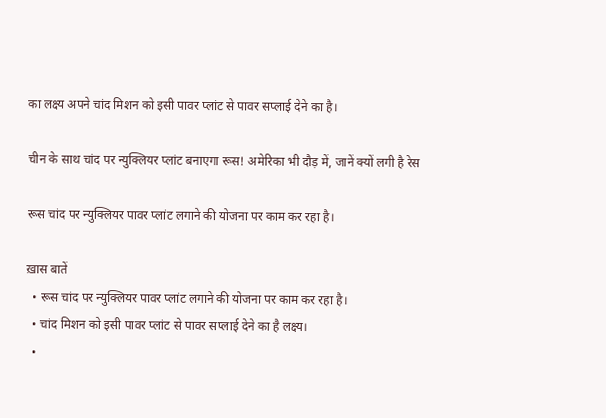का लक्ष्य अपने चांद मिशन को इसी पावर प्लांट से पावर सप्लाई देने का है।

चीन के साथ चांद पर न्युक्लियर प्लांट बनाएगा रूस! अमेरिका भी दौड़ में, जानें क्यों लगी है रेस

रूस चांद पर न्युक्लियर पावर प्लांट लगाने की योजना पर काम कर रहा है।

ख़ास बातें
  • रूस चांद पर न्युक्लियर पावर प्लांट लगाने की योजना पर काम कर रहा है।
  • चांद मिशन को इसी पावर प्लांट से पावर सप्लाई देने का है लक्ष्य।
  •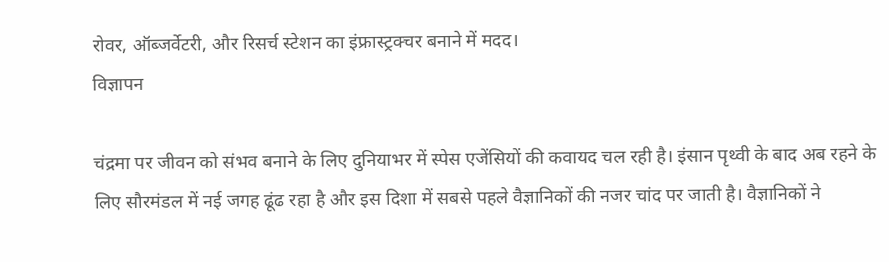रोवर, ऑब्जर्वेटरी, और रिसर्च स्टेशन का इंफ्रास्ट्रक्चर बनाने में मदद।
विज्ञापन

चंद्रमा पर जीवन को संभव बनाने के लिए दुनियाभर में स्पेस एजेंसियों की कवायद चल रही है। इंसान पृथ्वी के बाद अब रहने के लिए सौरमंडल में नई जगह ढूंढ रहा है और इस दिशा में सबसे पहले वैज्ञानिकों की नजर चांद पर जाती है। वैज्ञानिकों ने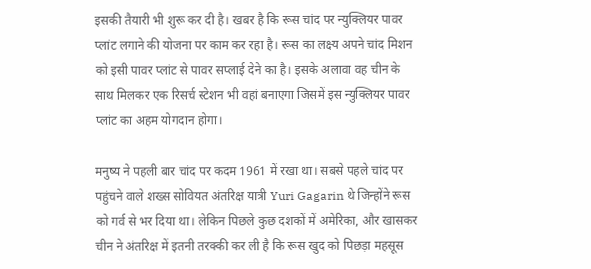इसकी तैयारी भी शुरू कर दी है। खबर है कि रूस चांद पर न्युक्लियर पावर प्लांट लगाने की योजना पर काम कर रहा है। रूस का लक्ष्य अपने चांद मिशन को इसी पावर प्लांट से पावर सप्लाई देने का है। इसके अलावा वह चीन के साथ मिलकर एक रिसर्च स्टेशन भी वहां बनाएगा जिसमें इस न्युक्लियर पावर प्लांट का अहम योगदान होगा।

मनुष्य ने पहली बार चांद पर कदम 1961 में रखा था। सबसे पहले चांद पर पहुंचने वाले शख्स सोवियत अंतरिक्ष यात्री Yuri Gagarin थे जिन्होंने रूस को गर्व से भर दिया था। लेकिन पिछले कुछ दशकों में अमेरिका, और खासकर चीन ने अंतरिक्ष में इतनी तरक्की कर ली है कि रूस खुद को पिछड़ा महसूस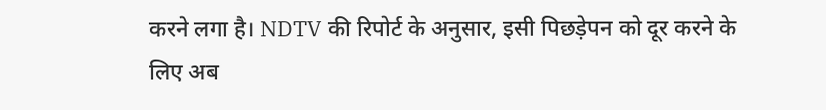करने लगा है। NDTV की रिपोर्ट के अनुसार, इसी पिछड़ेपन को दूर करने के लिए अब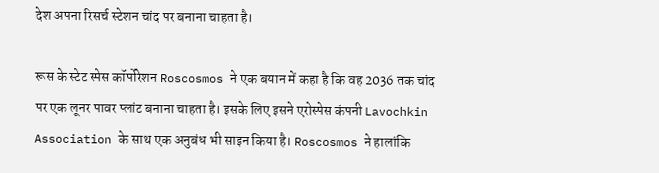देश अपना रिसर्च स्टेशन चांद पर बनाना चाहता है।

रूस के स्टेट स्पेस कॉर्पोरेशन Roscosmos ने एक बयान में कहा है कि वह 2036 तक चांद पर एक लूनर पावर प्लांट बनाना चाहता है। इसके लिए इसने एरोस्पेस कंपनी Lavochkin Association के साथ एक अनुबंध भी साइन किया है। Roscosmos ने हालांकि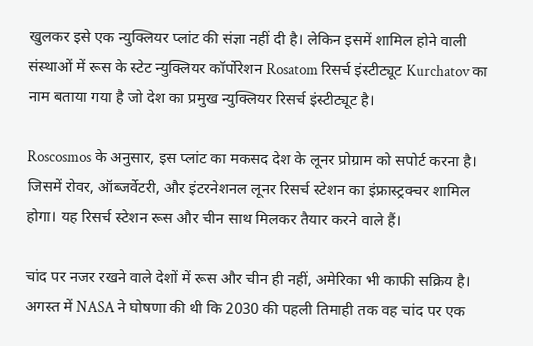खुलकर इसे एक न्युक्लियर प्लांट की संज्ञा नहीं दी है। लेकिन इसमें शामिल होने वाली संस्थाओं में रूस के स्टेट न्युक्लियर कॉर्पोरेशन Rosatom रिसर्च इंस्टीट्यूट Kurchatov का नाम बताया गया है जो देश का प्रमुख न्युक्लियर रिसर्च इंस्टीट्यूट है।

Roscosmos के अनुसार, इस प्लांट का मकसद देश के लूनर प्रोग्राम को सपोर्ट करना है। जिसमें रोवर, ऑब्जर्वेटरी, और इंटरनेशनल लूनर रिसर्च स्टेशन का इंफ्रास्ट्रक्चर शामिल होगा। यह रिसर्च स्टेशन रूस और चीन साथ मिलकर तैयार करने वाले हैं।

चांद पर नजर रखने वाले देशों में रूस और चीन ही नहीं, अमेरिका भी काफी सक्रिय है। अगस्त में NASA ने घोषणा की थी कि 2030 की पहली तिमाही तक वह चांद पर एक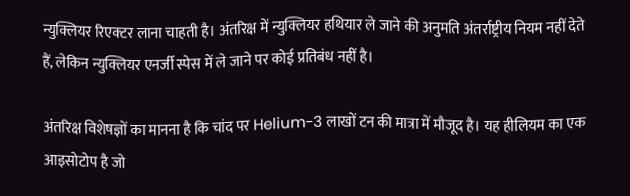न्युक्लियर रिएक्टर लाना चाहती है। अंतरिक्ष में न्युक्लियर हथियार ले जाने की अनुमति अंतर्राष्ट्रीय नियम नहीं देते हैं, लेकिन न्युक्लियर एनर्जी स्पेस में ले जाने पर कोई प्रतिबंध नहीं है।

अंतरिक्ष विशेषज्ञों का मानना है कि चांद पर Helium-3 लाखों टन की मात्रा में मौजूद है। यह हीलियम का एक आइसोटोप है जो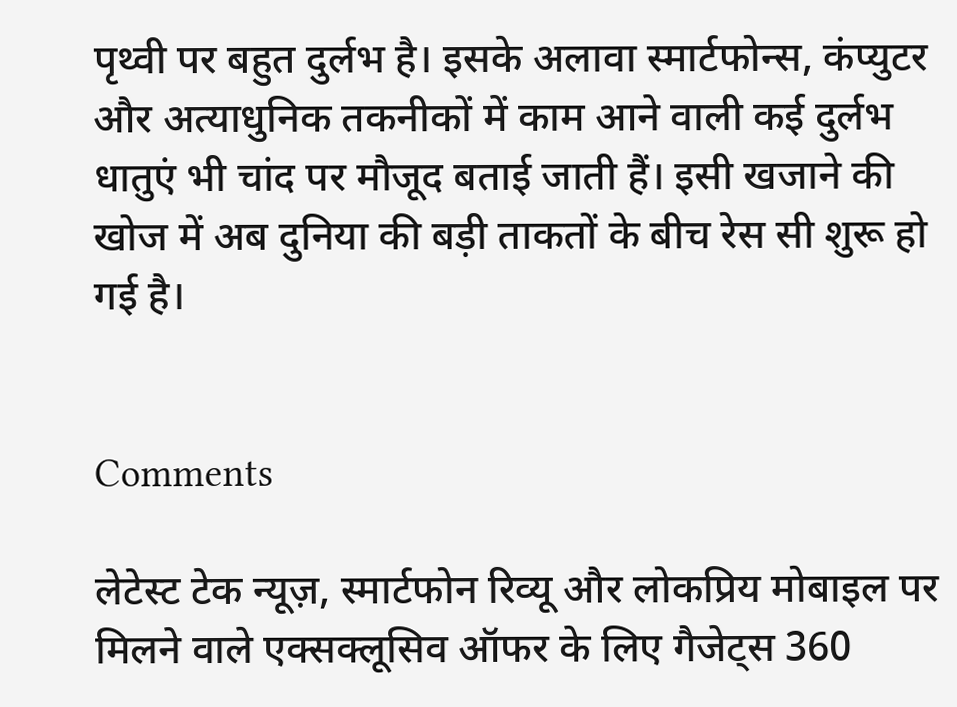पृथ्वी पर बहुत दुर्लभ है। इसके अलावा स्मार्टफोन्स, कंप्युटर और अत्याधुनिक तकनीकों में काम आने वाली कई दुर्लभ धातुएं भी चांद पर मौजूद बताई जाती हैं। इसी खजाने की खोज में अब दुनिया की बड़ी ताकतों के बीच रेस सी शुरू हो गई है।


Comments

लेटेस्ट टेक न्यूज़, स्मार्टफोन रिव्यू और लोकप्रिय मोबाइल पर मिलने वाले एक्सक्लूसिव ऑफर के लिए गैजेट्स 360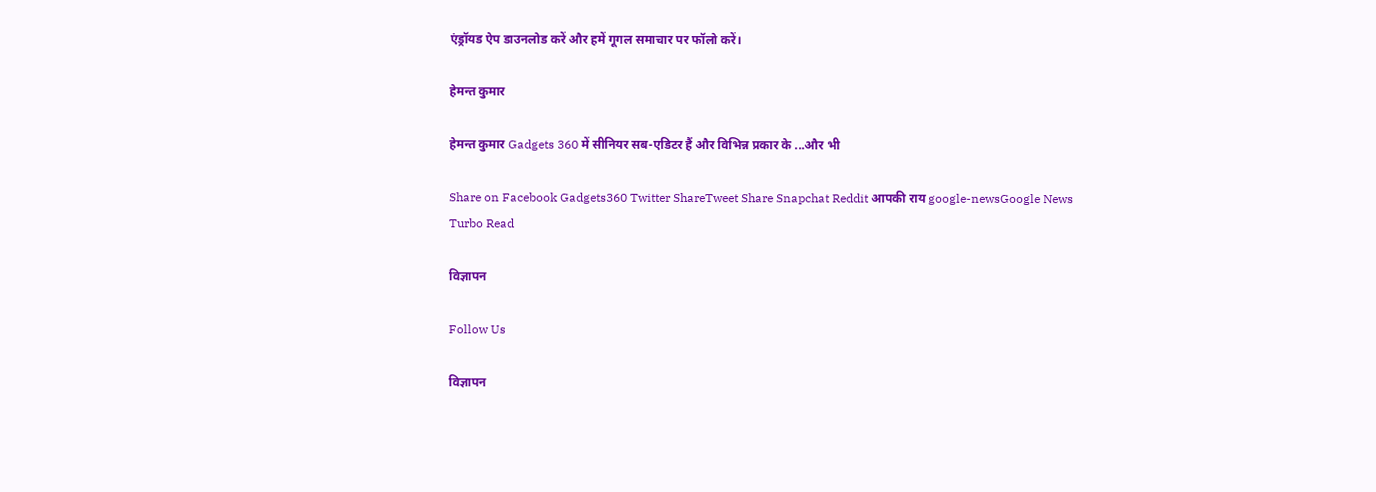एंड्रॉयड ऐप डाउनलोड करें और हमें गूगल समाचार पर फॉलो करें।

हेमन्त कुमार

हेमन्त कुमार Gadgets 360 में सीनियर सब-एडिटर हैं और विभिन्न प्रकार के ...और भी

Share on Facebook Gadgets360 Twitter ShareTweet Share Snapchat Reddit आपकी राय google-newsGoogle News
Turbo Read

विज्ञापन

Follow Us

विज्ञापन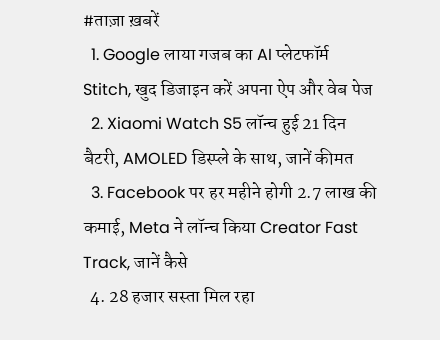#ताज़ा ख़बरें
  1. Google लाया गजब का AI प्लेटफॉर्म Stitch, खुद डिजाइन करें अपना ऐप और वेब पेज
  2. Xiaomi Watch S5 लॉन्च हुई 21 दिन बैटरी, AMOLED डिस्प्ले के साथ, जानें कीमत
  3. Facebook पर हर महीने होगी 2.7 लाख की कमाई, Meta ने लॉन्च किया Creator Fast Track, जानें कैसे
  4. 28 हजार सस्ता मिल रहा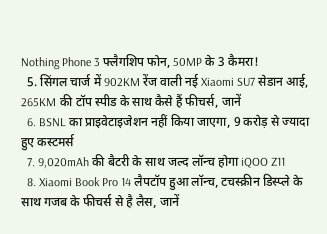Nothing Phone 3 फ्लैगशिप फोन, 50MP के 3 कैमरा!
  5. सिंगल चार्ज में 902KM रेंज वाली नई Xiaomi SU7 सेडान आई, 265KM की टॉप स्पीड के साथ कैसे हैं फीचर्स, जानें
  6. BSNL का प्राइवेटाइजेशन नहीं किया जाएगा, 9 करोड़ से ज्यादा हुए कस्टमर्स
  7. 9,020mAh की बैटरी के साथ जल्द लॉन्च होगा iQOO Z11
  8. Xiaomi Book Pro 14 लैपटॉप हुआ लॉन्च, टचस्क्रीन डिस्प्ले के साथ गजब के फीचर्स से है लैस, जानें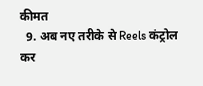कीमत
  9. अब नए तरीके से Reels कंट्रोल कर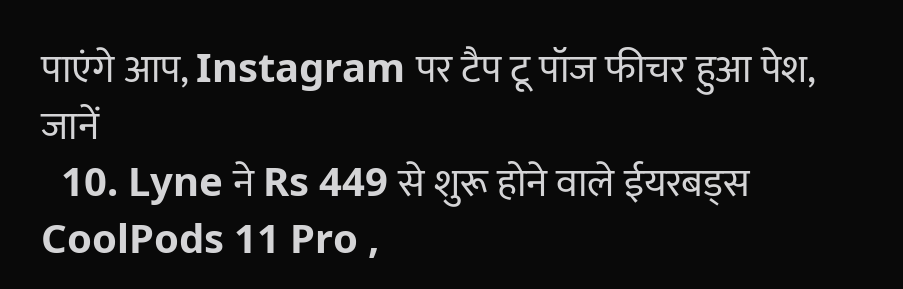पाएंगे आप, Instagram पर टैप टू पॉज फीचर हुआ पेश, जानें
  10. Lyne ने Rs 449 से शुरू होने वाले ईयरबड्स CoolPods 11 Pro ,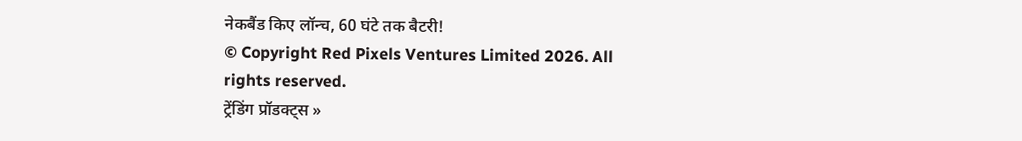नेकबैंड किए लॉन्च, 60 घंटे तक बैटरी!
© Copyright Red Pixels Ventures Limited 2026. All rights reserved.
ट्रेंडिंग प्रॉडक्ट्स »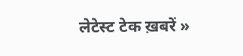लेटेस्ट टेक ख़बरें »